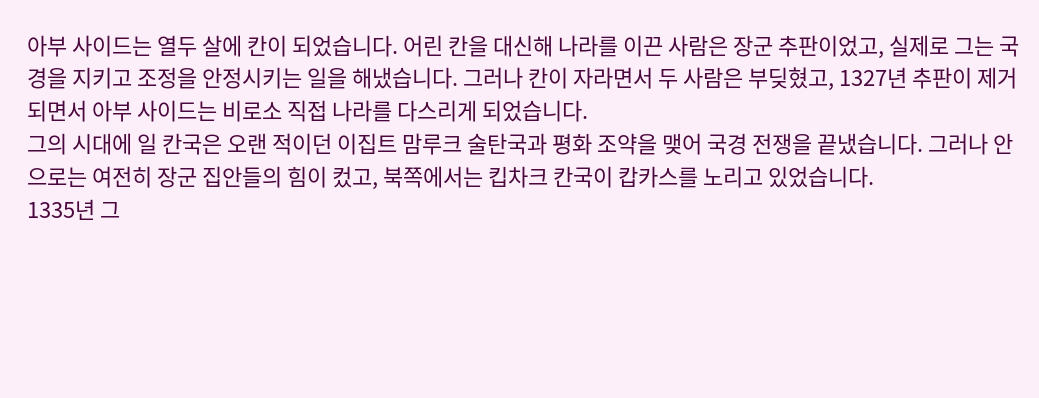아부 사이드는 열두 살에 칸이 되었습니다. 어린 칸을 대신해 나라를 이끈 사람은 장군 추판이었고, 실제로 그는 국경을 지키고 조정을 안정시키는 일을 해냈습니다. 그러나 칸이 자라면서 두 사람은 부딪혔고, 1327년 추판이 제거되면서 아부 사이드는 비로소 직접 나라를 다스리게 되었습니다.
그의 시대에 일 칸국은 오랜 적이던 이집트 맘루크 술탄국과 평화 조약을 맺어 국경 전쟁을 끝냈습니다. 그러나 안으로는 여전히 장군 집안들의 힘이 컸고, 북쪽에서는 킵차크 칸국이 캅카스를 노리고 있었습니다.
1335년 그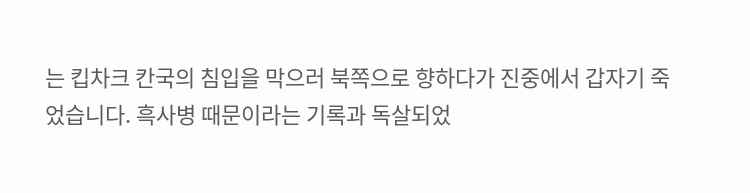는 킵차크 칸국의 침입을 막으러 북쪽으로 향하다가 진중에서 갑자기 죽었습니다. 흑사병 때문이라는 기록과 독살되었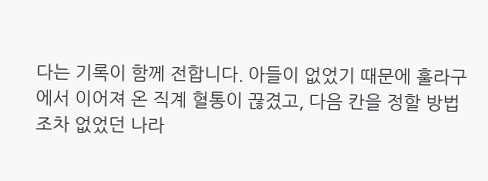다는 기록이 함께 전합니다. 아들이 없었기 때문에 훌라구에서 이어져 온 직계 혈통이 끊겼고, 다음 칸을 정할 방법조차 없었던 나라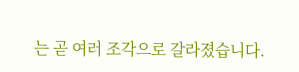는 곧 여러 조각으로 갈라졌습니다.